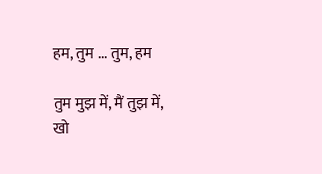हम, तुम ... तुम, हम

तुम मुझ में, मैं तुझ में,
खो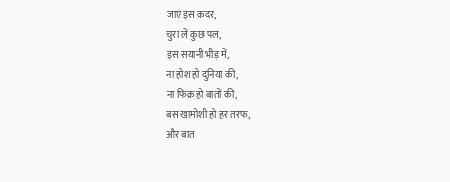जाएं इस क़दर,
चुरा लें कुछ पल,
इस सयानी भीड़ में,
ना होश हो दुनिया की,
ना फिक्र हो बातों की,
बस खामोशी हो हर तरफ,
और बात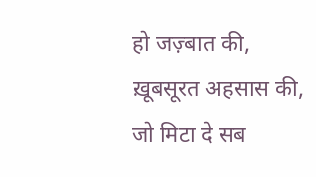हो जज़्बात की,
ख़ूबसूरत अहसास की,
जो मिटा दे सब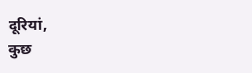दूरियां,
कुछ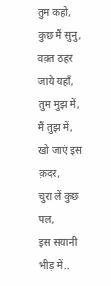तुम कहो, कुछ मैं सुनु,
वक़्त ठहर जाये यहाँ,
तुम मुझ में, मैं तुझ में,
खो जाएं इस क़दर,
चुरा लें कुछ पल,
इस सयानी भीड़ में..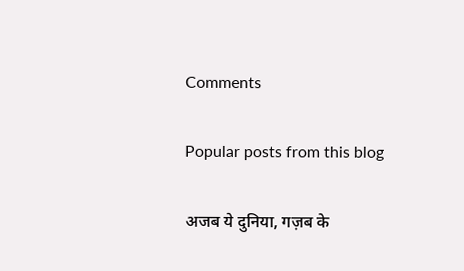Comments

Popular posts from this blog

अजब ये दुनिया, गज़ब के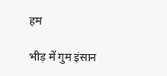हम

भीड़ में गुम इंसान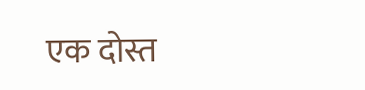एक दोस्त